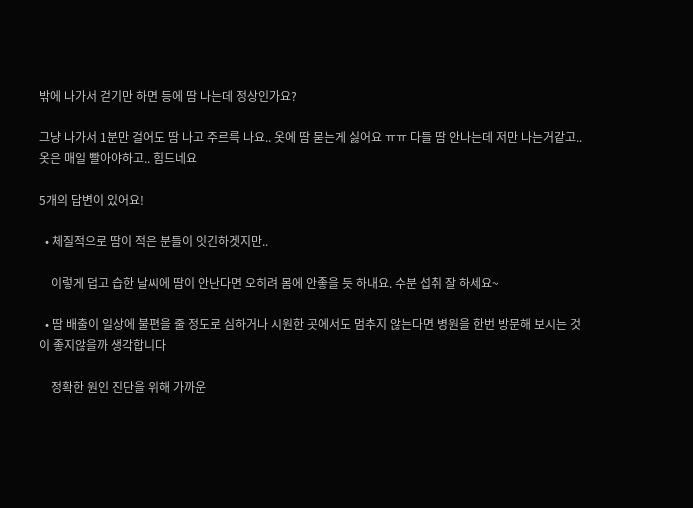밖에 나가서 걷기만 하면 등에 땀 나는데 정상인가요?

그냥 나가서 1분만 걸어도 땀 나고 주르륵 나요.. 옷에 땀 묻는게 싫어요 ㅠㅠ 다들 땀 안나는데 저만 나는거같고.. 옷은 매일 빨아야하고.. 힘드네요

5개의 답변이 있어요!

  • 체질적으로 땀이 적은 분들이 잇긴하겟지만..

    이렇게 덥고 습한 날씨에 땀이 안난다면 오히려 몸에 안좋을 듯 하내요. 수분 섭취 잘 하세요~

  • 땀 배출이 일상에 불편을 줄 정도로 심하거나 시원한 곳에서도 멈추지 않는다면 병원을 한번 방문해 보시는 것이 좋지않을까 생각합니다

    정확한 원인 진단을 위해 가까운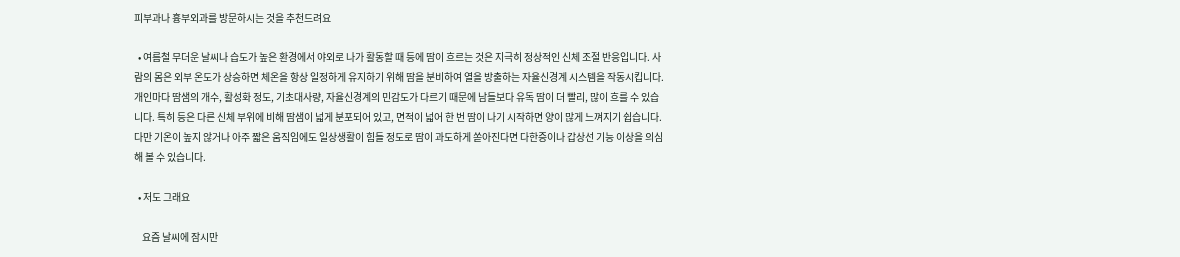피부과나 흉부외과를 방문하시는 것을 추천드려요

  • 여름철 무더운 날씨나 습도가 높은 환경에서 야외로 나가 활동할 때 등에 땀이 흐르는 것은 지극히 정상적인 신체 조절 반응입니다. 사람의 몸은 외부 온도가 상승하면 체온을 항상 일정하게 유지하기 위해 땀을 분비하여 열을 방출하는 자율신경계 시스템을 작동시킵니다. 개인마다 땀샘의 개수, 활성화 정도, 기초대사량, 자율신경계의 민감도가 다르기 때문에 남들보다 유독 땀이 더 빨리, 많이 흐를 수 있습니다. 특히 등은 다른 신체 부위에 비해 땀샘이 넓게 분포되어 있고, 면적이 넓어 한 번 땀이 나기 시작하면 양이 많게 느껴지기 쉽습니다. 다만 기온이 높지 않거나 아주 짧은 움직임에도 일상생활이 힘들 정도로 땀이 과도하게 쏟아진다면 다한증이나 갑상선 기능 이상을 의심해 볼 수 있습니다.

  • 저도 그래요

    요즘 날씨에 잠시만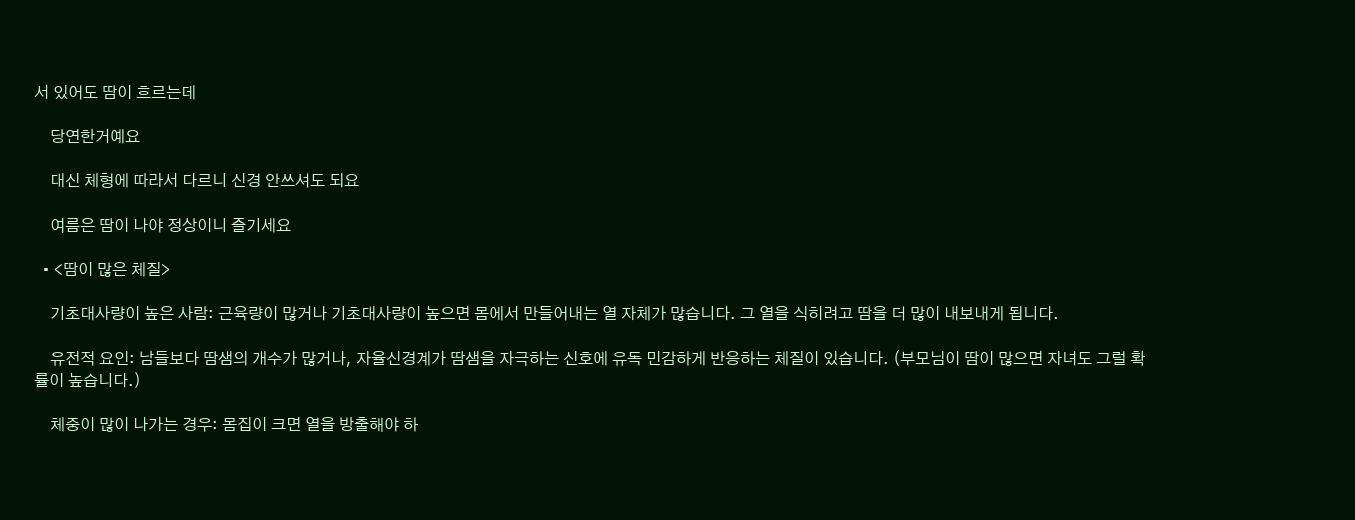서 있어도 땀이 흐르는데

    당연한거예요

    대신 체형에 따라서 다르니 신경 안쓰셔도 되요

    여름은 땀이 나야 정상이니 즐기세요

  • <땀이 많은 체질>

    기초대사량이 높은 사람: 근육량이 많거나 기초대사량이 높으면 몸에서 만들어내는 열 자체가 많습니다. 그 열을 식히려고 땀을 더 많이 내보내게 됩니다.

    유전적 요인: 남들보다 땀샘의 개수가 많거나, 자율신경계가 땀샘을 자극하는 신호에 유독 민감하게 반응하는 체질이 있습니다. (부모님이 땀이 많으면 자녀도 그럴 확률이 높습니다.)

    체중이 많이 나가는 경우: 몸집이 크면 열을 방출해야 하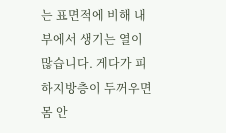는 표면적에 비해 내부에서 생기는 열이 많습니다. 게다가 피하지방층이 두꺼우면 몸 안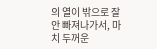의 열이 밖으로 잘 안 빠져나가서, 마치 두꺼운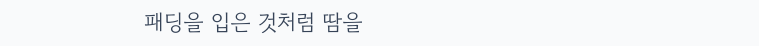패딩을 입은 것처럼 땀을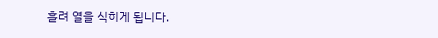흘려 열을 식히게 됩니다.